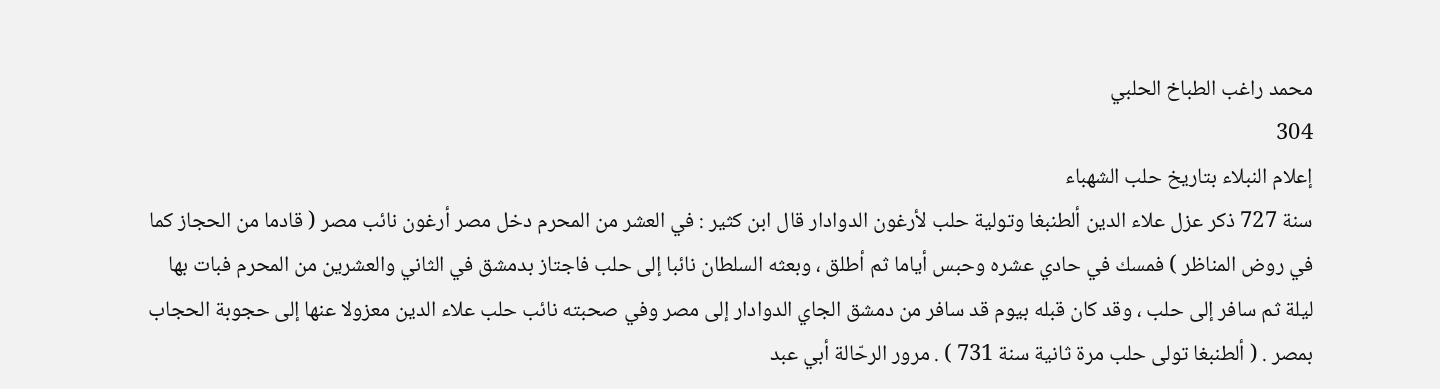محمد راغب الطباخ الحلبي
304
إعلام النبلاء بتاريخ حلب الشهباء
سنة 727 ذكر عزل علاء الدين ألطنبغا وتولية حلب لأرغون الدوادار قال ابن كثير : في العشر من المحرم دخل مصر أرغون نائب مصر ( قادما من الحجاز كما في روض المناظر ) فمسك في حادي عشره وحبس أياما ثم أطلق ، وبعثه السلطان نائبا إلى حلب فاجتاز بدمشق في الثاني والعشرين من المحرم فبات بها ليلة ثم سافر إلى حلب ، وقد كان قبله بيوم قد سافر من دمشق الجاي الدوادار إلى مصر وفي صحبته نائب حلب علاء الدين معزولا عنها إلى حجوبة الحجاب بمصر . ( ألطنبغا تولى حلب مرة ثانية سنة 731 ) . مرور الرحّالة أبي عبد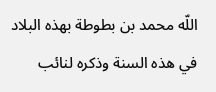اللّه محمد بن بطوطة بهذه البلاد في هذه السنة وذكره لنائب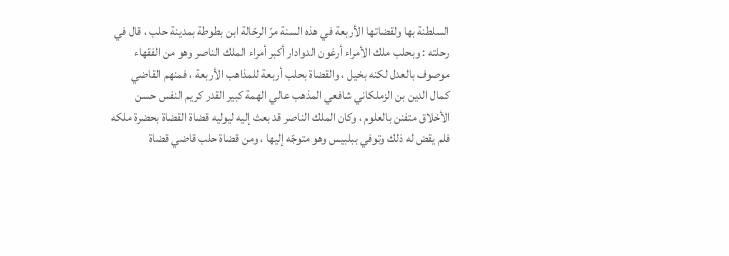السلطنة بها ولقضاتها الأربعة في هذه السنة مرّ الرحّالة ابن بطوطة بمدينة حلب ، قال في رحلته : وبحلب ملك الأمراء أرغون الدوادار أكبر أمراء الملك الناصر وهو من الفقهاء موصوف بالعدل لكنه بخيل ، والقضاة بحلب أربعة للمذاهب الأربعة ، فمنهم القاضي كمال الدين بن الزملكاني شافعي المذهب عالي الهمة كبير القدر كريم النفس حسن الأخلاق متفنن بالعلوم ، وكان الملك الناصر قد بعث إليه ليوليه قضاة القضاة بحضرة ملكه فلم يقض له ذلك وتوفي ببلبيس وهو متوجّه إليها ، ومن قضاة حلب قاضي قضاة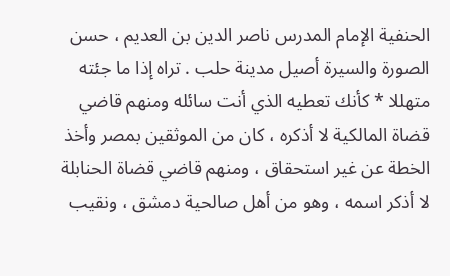الحنفية الإمام المدرس ناصر الدين بن العديم ، حسن الصورة والسيرة أصيل مدينة حلب . تراه إذا ما جئته متهللا * كأنك تعطيه الذي أنت سائله ومنهم قاضي قضاة المالكية لا أذكره ، كان من الموثقين بمصر وأخذ الخطة عن غير استحقاق ، ومنهم قاضي قضاة الحنابلة لا أذكر اسمه ، وهو من أهل صالحية دمشق ، ونقيب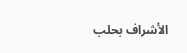الأشراف بحلب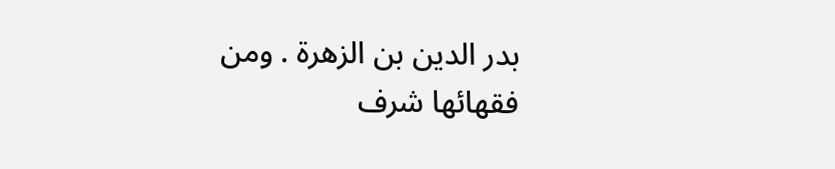بدر الدين بن الزهرة . ومن فقهائها شرف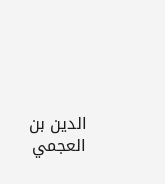الدين بن العجمي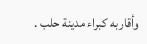وأقاربه كبراء مدينة حلب .